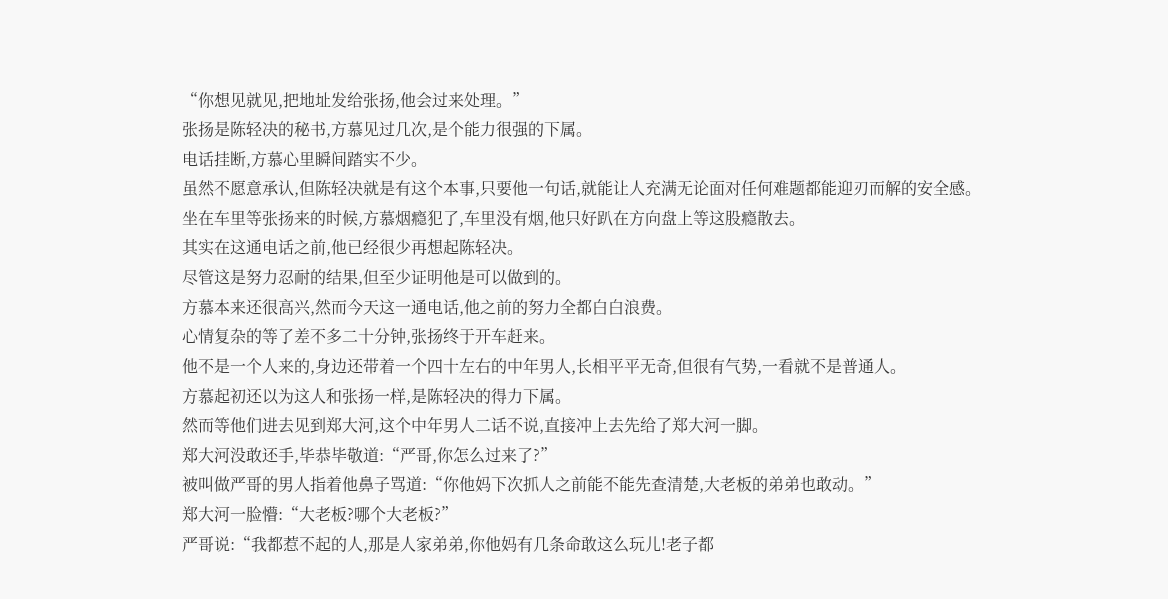“你想见就见,把地址发给张扬,他会过来处理。”
张扬是陈轻决的秘书,方慕见过几次,是个能力很强的下属。
电话挂断,方慕心里瞬间踏实不少。
虽然不愿意承认,但陈轻决就是有这个本事,只要他一句话,就能让人充满无论面对任何难题都能迎刃而解的安全感。
坐在车里等张扬来的时候,方慕烟瘾犯了,车里没有烟,他只好趴在方向盘上等这股瘾散去。
其实在这通电话之前,他已经很少再想起陈轻决。
尽管这是努力忍耐的结果,但至少证明他是可以做到的。
方慕本来还很高兴,然而今天这一通电话,他之前的努力全都白白浪费。
心情复杂的等了差不多二十分钟,张扬终于开车赶来。
他不是一个人来的,身边还带着一个四十左右的中年男人,长相平平无奇,但很有气势,一看就不是普通人。
方慕起初还以为这人和张扬一样,是陈轻决的得力下属。
然而等他们进去见到郑大河,这个中年男人二话不说,直接冲上去先给了郑大河一脚。
郑大河没敢还手,毕恭毕敬道:“严哥,你怎么过来了?”
被叫做严哥的男人指着他鼻子骂道:“你他妈下次抓人之前能不能先查清楚,大老板的弟弟也敢动。”
郑大河一脸懵:“大老板?哪个大老板?”
严哥说:“我都惹不起的人,那是人家弟弟,你他妈有几条命敢这么玩儿!老子都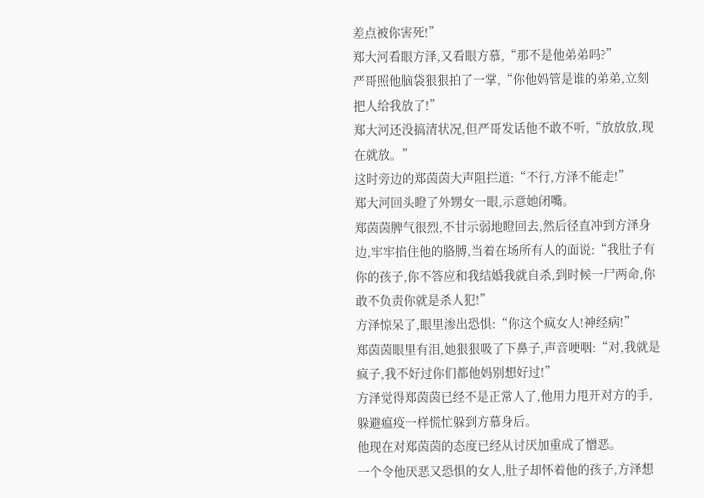差点被你害死!”
郑大河看眼方泽,又看眼方慕,“那不是他弟弟吗?”
严哥照他脑袋狠狠拍了一掌,“你他妈管是谁的弟弟,立刻把人给我放了!”
郑大河还没搞清状况,但严哥发话他不敢不听,“放放放,现在就放。”
这时旁边的郑茵茵大声阻拦道:“不行,方泽不能走!”
郑大河回头瞪了外甥女一眼,示意她闭嘴。
郑茵茵脾气很烈,不甘示弱地瞪回去,然后径直冲到方泽身边,牢牢掐住他的胳膊,当着在场所有人的面说:“我肚子有你的孩子,你不答应和我结婚我就自杀,到时候一尸两命,你敢不负责你就是杀人犯!”
方泽惊呆了,眼里渗出恐惧:“你这个疯女人!神经病!”
郑茵茵眼里有泪,她狠狠吸了下鼻子,声音哽咽:“对,我就是疯子,我不好过你们都他妈别想好过!”
方泽觉得郑茵茵已经不是正常人了,他用力甩开对方的手,躲避瘟疫一样慌忙躲到方慕身后。
他现在对郑茵茵的态度已经从讨厌加重成了憎恶。
一个令他厌恶又恐惧的女人,肚子却怀着他的孩子,方泽想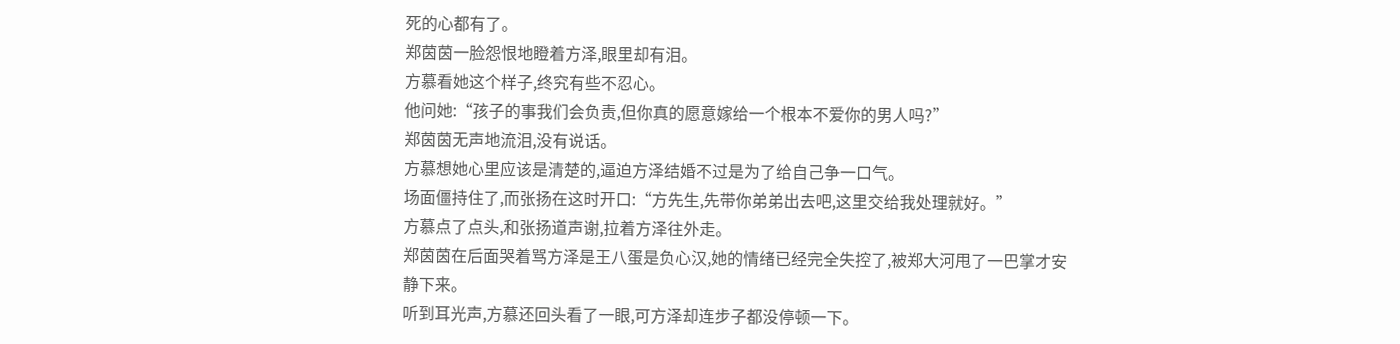死的心都有了。
郑茵茵一脸怨恨地瞪着方泽,眼里却有泪。
方慕看她这个样子,终究有些不忍心。
他问她:“孩子的事我们会负责,但你真的愿意嫁给一个根本不爱你的男人吗?”
郑茵茵无声地流泪,没有说话。
方慕想她心里应该是清楚的,逼迫方泽结婚不过是为了给自己争一口气。
场面僵持住了,而张扬在这时开口:“方先生,先带你弟弟出去吧,这里交给我处理就好。”
方慕点了点头,和张扬道声谢,拉着方泽往外走。
郑茵茵在后面哭着骂方泽是王八蛋是负心汉,她的情绪已经完全失控了,被郑大河甩了一巴掌才安静下来。
听到耳光声,方慕还回头看了一眼,可方泽却连步子都没停顿一下。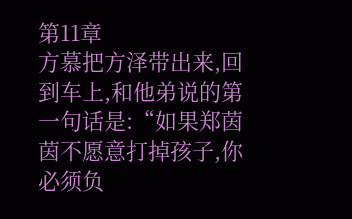第11章
方慕把方泽带出来,回到车上,和他弟说的第一句话是:“如果郑茵茵不愿意打掉孩子,你必须负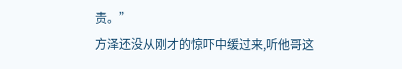责。”
方泽还没从刚才的惊吓中缓过来,听他哥这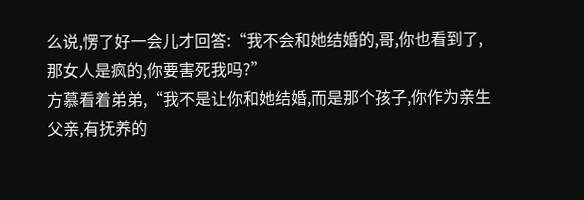么说,愣了好一会儿才回答:“我不会和她结婚的,哥,你也看到了,那女人是疯的,你要害死我吗?”
方慕看着弟弟,“我不是让你和她结婚,而是那个孩子,你作为亲生父亲,有抚养的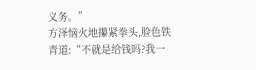义务。”
方泽恼火地攥紧拳头,脸色铁青道:“不就是给钱吗?我一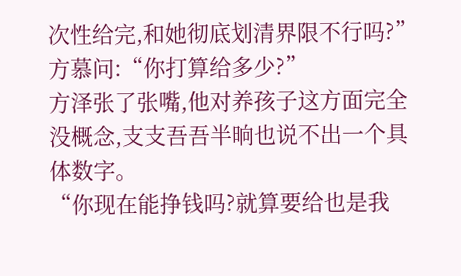次性给完,和她彻底划清界限不行吗?”
方慕问:“你打算给多少?”
方泽张了张嘴,他对养孩子这方面完全没概念,支支吾吾半晌也说不出一个具体数字。
“你现在能挣钱吗?就算要给也是我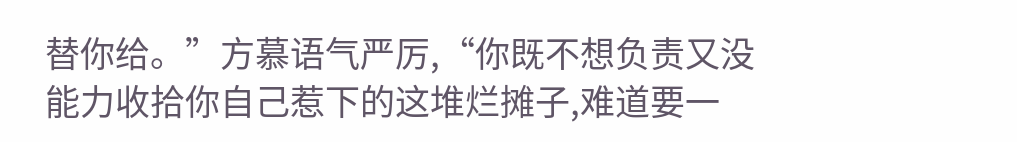替你给。”方慕语气严厉,“你既不想负责又没能力收拾你自己惹下的这堆烂摊子,难道要一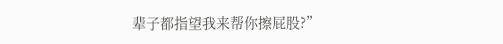辈子都指望我来帮你擦屁股?”